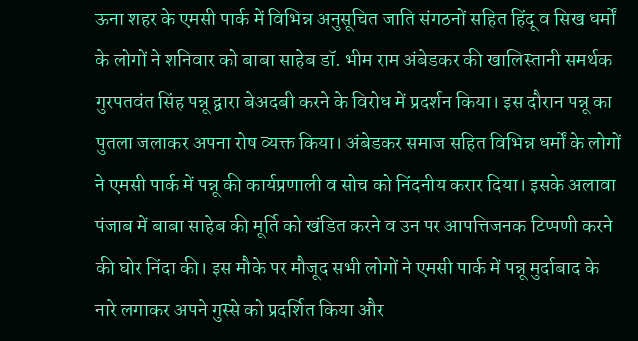ऊना शहर के एमसी पार्क में विभिन्न अनुसूचित जाति संगठनों सहित हिंदू व सिख धर्मों के लोगों ने शनिवार को बाबा साहेब डॉ. भीम राम अंबेडकर की खालिस्तानी समर्थक गुरपतवंत सिंह पन्नू द्वारा बेअदबी करने के विरोध में प्रदर्शन किया। इस दौरान पन्नू का पुतला जलाकर अपना रोष व्यक्त किया। अंबेडकर समाज सहित विभिन्न धर्मों के लोगों ने एमसी पार्क में पन्नू की कार्यप्रणाली व सोच को निंदनीय करार दिया। इसके अलावा पंजाब में बाबा साहेब की मूर्ति को खंडित करने व उन पर आपत्तिजनक टिप्पणी करने की घोर निंदा की। इस मौके पर मौजूद सभी लोगों ने एमसी पार्क में पन्नू मुर्दाबाद के नारे लगाकर अपने गुस्से को प्रदर्शित किया और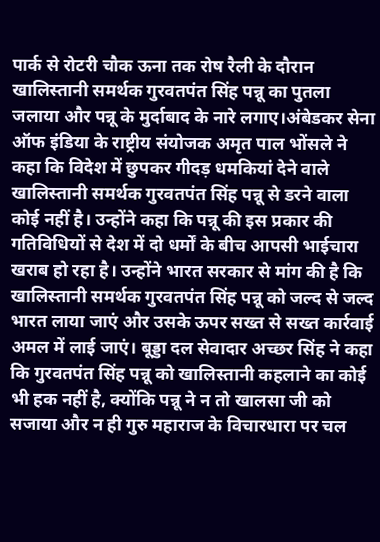पार्क से रोटरी चौक ऊना तक रोष रैली के दौरान खालिस्तानी समर्थक गुरवतपंत सिंह पन्नू का पुतला जलाया और पन्नू के मुर्दाबाद के नारे लगाए।अंबेडकर सेना ऑफ इंडिया के राष्ट्रीय संयोजक अमृत पाल भोंसले ने कहा कि विदेश में छुपकर गीदड़ धमकियां देने वाले खालिस्तानी समर्थक गुरवतपंत सिंह पन्नू से डरने वाला कोई नहीं है। उन्होंने कहा कि पन्नू की इस प्रकार की गतिविधियों से देश में दो धर्मों के बीच आपसी भाईचारा खराब हो रहा है। उन्होंने भारत सरकार से मांग की है कि खालिस्तानी समर्थक गुरवतपंत सिंह पन्नू को जल्द से जल्द भारत लाया जाएं और उसके ऊपर सख्त से सख्त कार्रवाई अमल में लाई जाएं। बूड्डा दल सेवादार अच्छर सिंह ने कहा कि गुरवतपंत सिंह पन्नू को खालिस्तानी कहलाने का कोई भी हक नहीं है, क्योंकि पन्नू ने न तो खालसा जी को सजाया और न ही गुरु महाराज के विचारधारा पर चल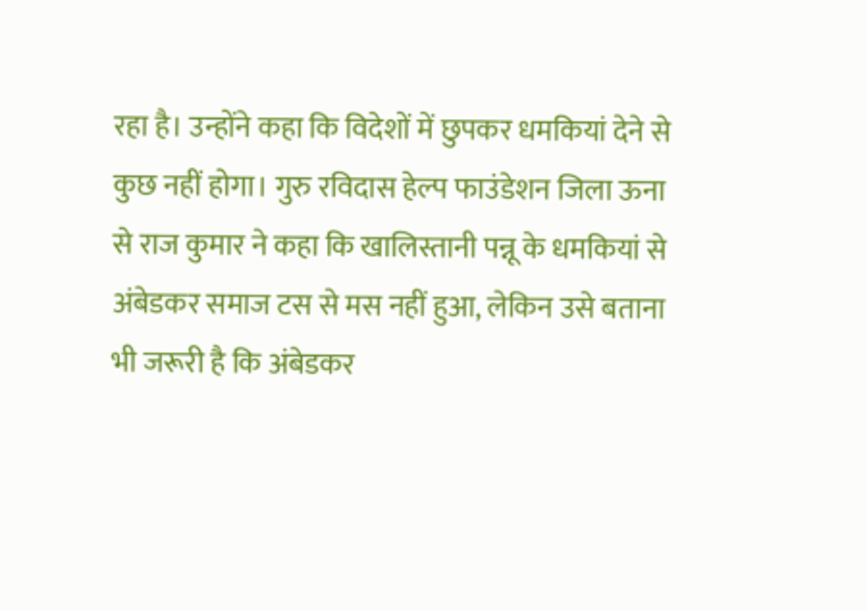रहा है। उन्होंने कहा कि विदेशों में छुपकर धमकियां देने से कुछ नहीं होगा। गुरु रविदास हेल्प फाउंडेशन जिला ऊना से राज कुमार ने कहा कि खालिस्तानी पन्नू के धमकियां से अंबेडकर समाज टस से मस नहीं हुआ, लेकिन उसे बताना भी जरूरी है कि अंबेडकर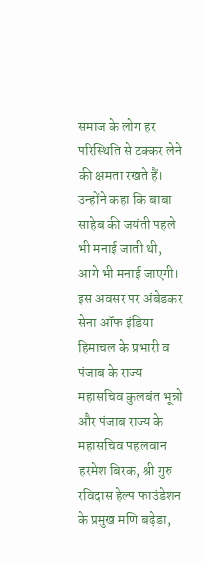समाज के लोग हर परिस्थिति से टक्कर लेने की क्षमता रखते हैं। उन्होंने कहा कि बाबा साहेब की जयंती पहले भी मनाई जाती थी, आगे भी मनाई जाएगी। इस अवसर पर अंबेडकर सेना ऑफ इंडिया हिमाचल के प्रभारी व पंजाब के राज्य महासचिव कुलबंत भून्नो और पंजाब राज्य के महासचिव पहलवान हरमेश बिरक, श्री गुरु रविदास हेल्प फाउंडेशन के प्रमुख मणि बढ़ेडा,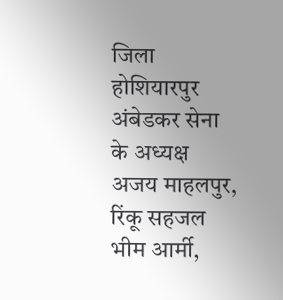जिला होशियारपुर अंबेडकर सेना के अध्यक्ष अजय माहलपुर, रिंकू सहजल भीम आर्मी,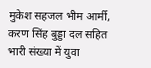मुकेश सहजल भीम आर्मी, करण सिंह बुड्डा दल सहित भारी संख्या में युवा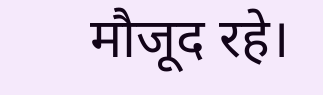मौजूद रहे।